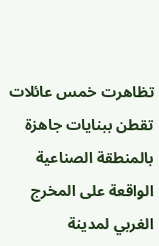تظاهرت خمس عائلات تقطن ببنايات جاهزة بالمنطقة الصناعية الواقعة على المخرج الغربي لمدينة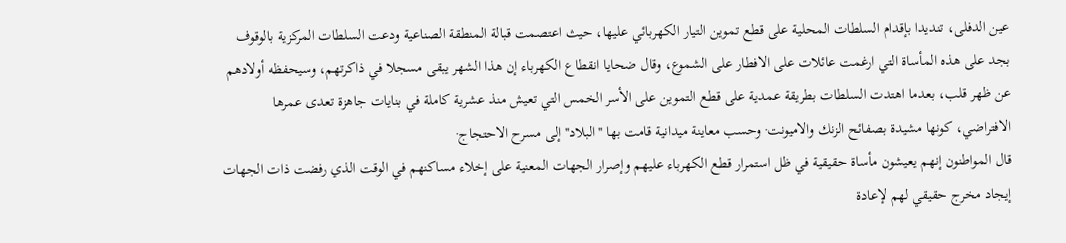عين الدفلى، تنديدا بإقدام السلطات المحلية على قطع تموين التيار الكهربائي عليها، حيث اعتصمت قبالة المنطقة الصناعية ودعت السلطات المركزية بالوقوف بجد على هذه المأساة التي ارغمت عائلات على الافطار على الشموع، وقال ضحايا انقطاع الكهرباء إن هذا الشهر يبقى مسجلا في ذاكرتهم، وسيحفظه أولادهم عن ظهر قلب، بعدما اهتدت السلطات بطريقة عمدية على قطع التموين على الأسر الخمس التي تعيش منذ عشرية كاملة في بنايات جاهزة تعدى عمرها الافتراضي، كونها مشيدة بصفائح الزنك والاميونت· وحسب معاينة ميدانية قامت بها ''البلاد'' إلى مسرح الاحتجاج·
قال المواطنون إنهم يعيشون مأساة حقيقية في ظل استمرار قطع الكهرباء عليهم وإصرار الجهات المعنية على إخلاء مساكنهم في الوقت الذي رفضت ذات الجهات إيجاد مخرج حقيقي لهم لإعادة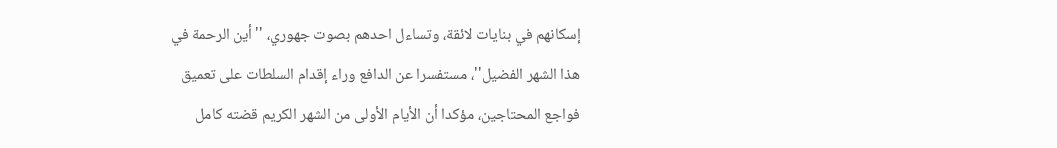إسكانهم في بنايات لائقة، وتساءل احدهم بصوت جهوري، ''أين الرحمة في هذا الشهر الفضيل''، مستفسرا عن الدافع وراء إقدام السلطات على تعميق فواجع المحتاجين، مؤكدا أن الأيام الأولى من الشهر الكريم قضته كامل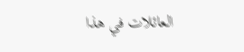العائلات في هذا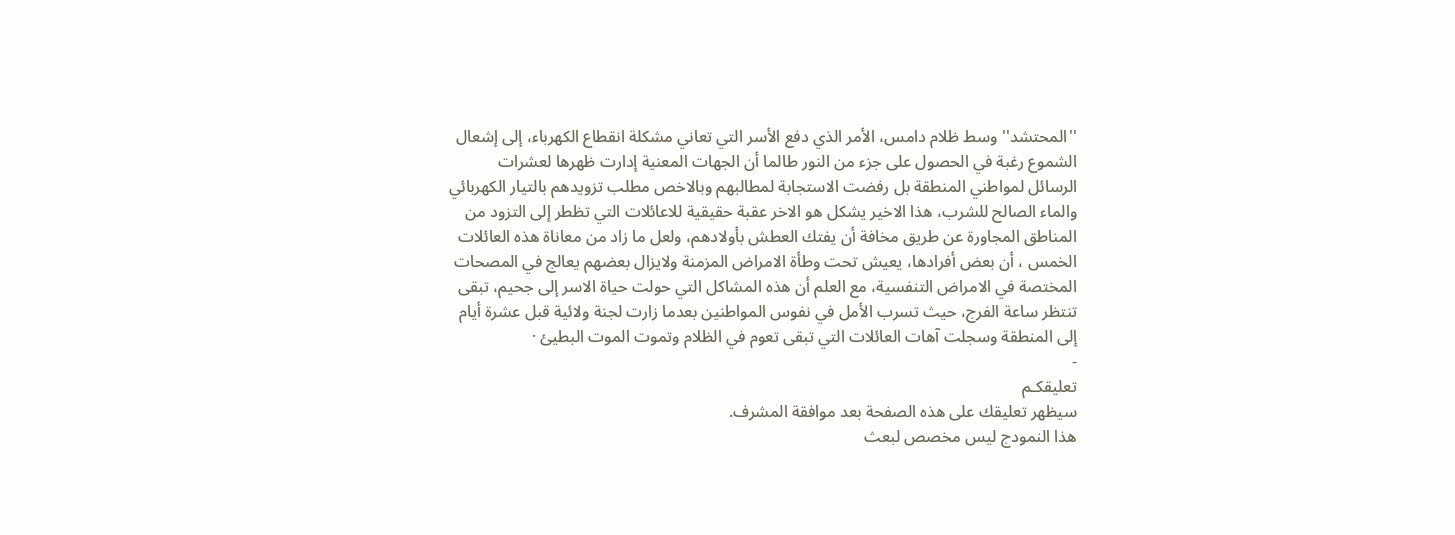''المحتشد'' وسط ظلام دامس، الأمر الذي دفع الأسر التي تعاني مشكلة انقطاع الكهرباء، إلى إشعال الشموع رغبة في الحصول على جزء من النور طالما أن الجهات المعنية إدارت ظهرها لعشرات الرسائل لمواطني المنطقة بل رفضت الاستجابة لمطالبهم وبالاخص مطلب تزويدهم بالتيار الكهربائي والماء الصالح للشرب، هذا الاخير يشكل هو الاخر عقبة حقيقية للاعائلات التي تظطر إلى التزود من المناطق المجاورة عن طريق مخافة أن يفتك العطش بأولادهم، ولعل ما زاد من معاناة هذه العائلات الخمس ، أن بعض أفرادها، يعيش تحت وطأة الامراض المزمنة ولايزال بعضهم يعالج في المصحات المختصة في الامراض التنفسية، مع العلم أن هذه المشاكل التي حولت حياة الاسر إلى جحيم، تبقى تنتظر ساعة الفرج، حيث تسرب الأمل في نفوس المواطنين بعدما زارت لجنة ولائية قبل عشرة أيام إلى المنطقة وسجلت آهات العائلات التي تبقى تعوم في الظلام وتموت الموت البطيئ ·
-
تعليقكـم
سيظهر تعليقك على هذه الصفحة بعد موافقة المشرف.
هذا النمودج ليس مخصص لبعث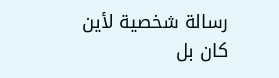رسالة شخصية لأين كان بل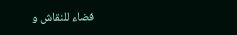فضاء للنقاش و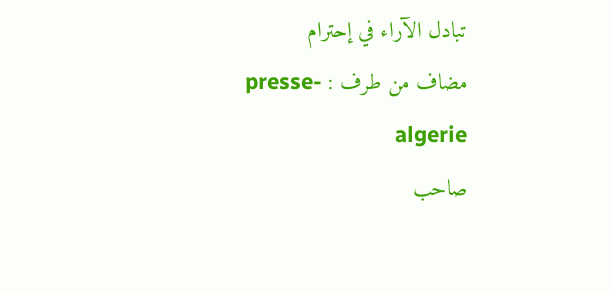تبادل الآراء في إحترام
مضاف من طرف : presse-algerie
صاحب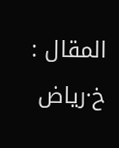المقال : خ·رياض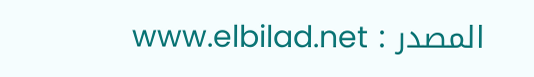المصدر : www.elbilad.net